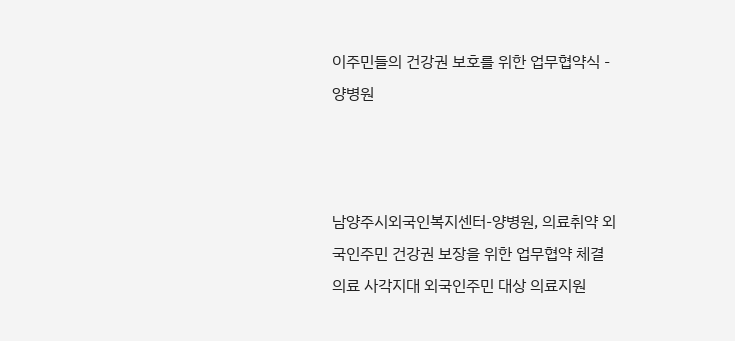이주민들의 건강권 보호를 위한 업무협약식 - 양병원



남양주시외국인복지센터-양병원, 의료취약 외국인주민 건강권 보장을 위한 업무협약 체결
의료 사각지대 외국인주민 대상 의료지원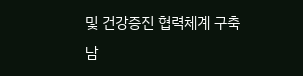및 건강증진 협력체계 구축
남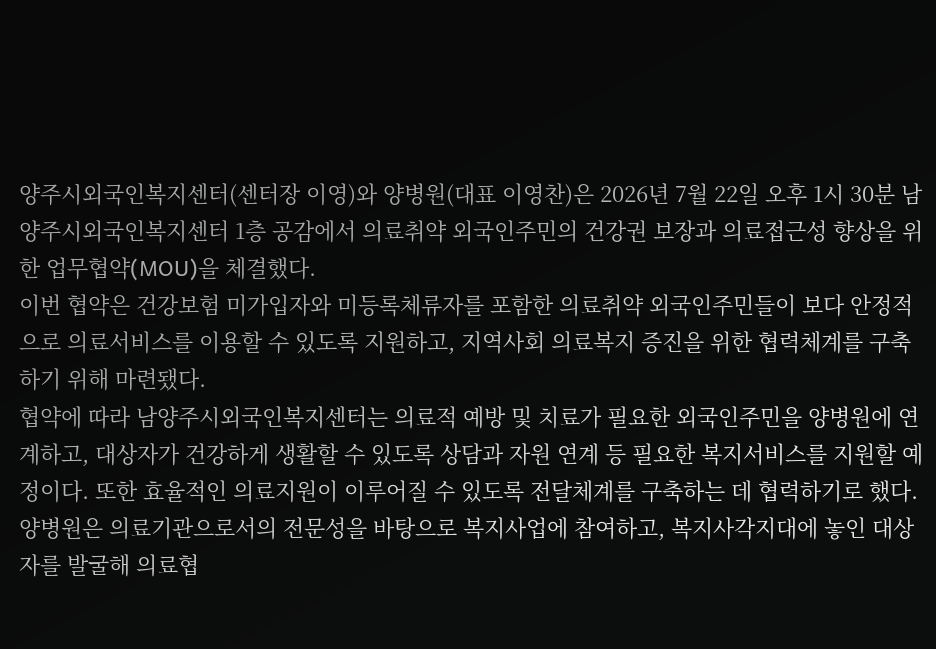양주시외국인복지센터(센터장 이영)와 양병원(대표 이영찬)은 2026년 7월 22일 오후 1시 30분 남양주시외국인복지센터 1층 공감에서 의료취약 외국인주민의 건강권 보장과 의료접근성 향상을 위한 업무협약(MOU)을 체결했다.
이번 협약은 건강보험 미가입자와 미등록체류자를 포함한 의료취약 외국인주민들이 보다 안정적으로 의료서비스를 이용할 수 있도록 지원하고, 지역사회 의료복지 증진을 위한 협력체계를 구축하기 위해 마련됐다.
협약에 따라 남양주시외국인복지센터는 의료적 예방 및 치료가 필요한 외국인주민을 양병원에 연계하고, 대상자가 건강하게 생활할 수 있도록 상담과 자원 연계 등 필요한 복지서비스를 지원할 예정이다. 또한 효율적인 의료지원이 이루어질 수 있도록 전달체계를 구축하는 데 협력하기로 했다.
양병원은 의료기관으로서의 전문성을 바탕으로 복지사업에 참여하고, 복지사각지대에 놓인 대상자를 발굴해 의료협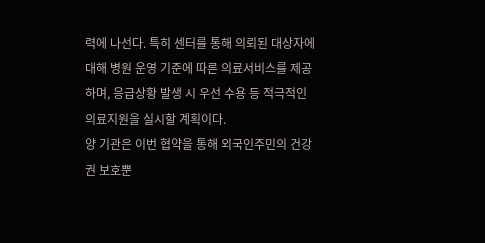력에 나선다. 특히 센터를 통해 의뢰된 대상자에 대해 병원 운영 기준에 따른 의료서비스를 제공하며, 응급상황 발생 시 우선 수용 등 적극적인 의료지원을 실시할 계획이다.
양 기관은 이번 협약을 통해 외국인주민의 건강권 보호뿐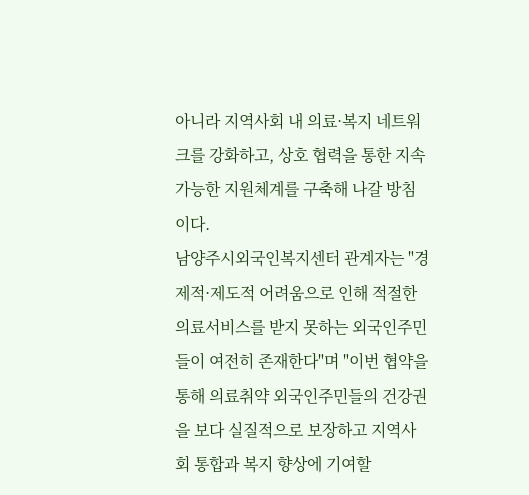아니라 지역사회 내 의료·복지 네트워크를 강화하고, 상호 협력을 통한 지속 가능한 지원체계를 구축해 나갈 방침이다.
남양주시외국인복지센터 관계자는 "경제적·제도적 어려움으로 인해 적절한 의료서비스를 받지 못하는 외국인주민들이 여전히 존재한다"며 "이번 협약을 통해 의료취약 외국인주민들의 건강권을 보다 실질적으로 보장하고 지역사회 통합과 복지 향상에 기여할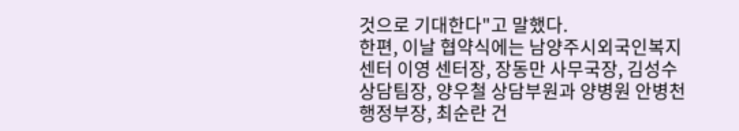것으로 기대한다"고 말했다.
한편, 이날 협약식에는 남양주시외국인복지센터 이영 센터장, 장동만 사무국장, 김성수 상담팀장, 양우철 상담부원과 양병원 안병천 행정부장, 최순란 건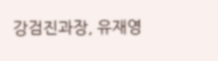강검진과장, 유재영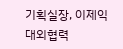기획실장, 이제익 대외협력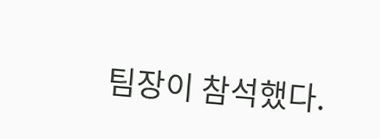팀장이 참석했다.